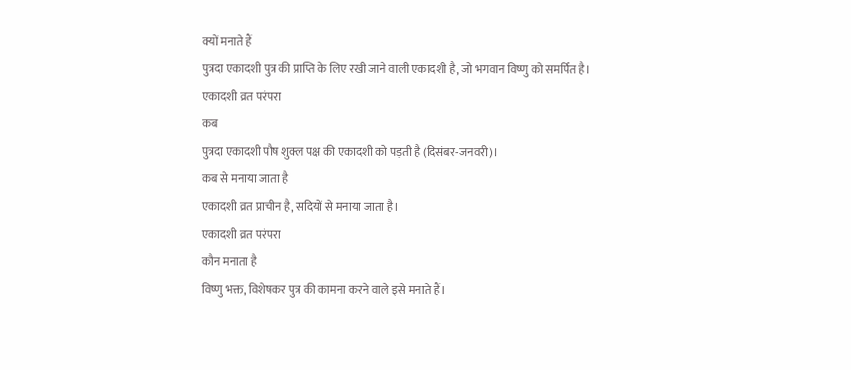क्यों मनाते हैं
पुत्रदा एकादशी पुत्र की प्राप्ति के लिए रखी जाने वाली एकादशी है, जो भगवान विष्णु को समर्पित है।
एकादशी व्रत परंपरा
कब
पुत्रदा एकादशी पौष शुक्ल पक्ष की एकादशी को पड़ती है (दिसंबर-जनवरी)।
कब से मनाया जाता है
एकादशी व्रत प्राचीन है, सदियों से मनाया जाता है।
एकादशी व्रत परंपरा
कौन मनाता है
विष्णु भक्त, विशेषकर पुत्र की कामना करने वाले इसे मनाते हैं।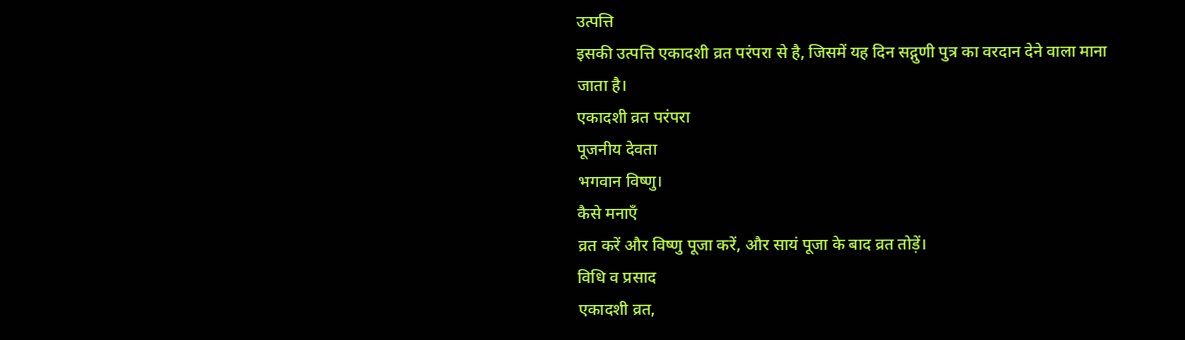उत्पत्ति
इसकी उत्पत्ति एकादशी व्रत परंपरा से है, जिसमें यह दिन सद्गुणी पुत्र का वरदान देने वाला माना जाता है।
एकादशी व्रत परंपरा
पूजनीय देवता
भगवान विष्णु।
कैसे मनाएँ
व्रत करें और विष्णु पूजा करें, और सायं पूजा के बाद व्रत तोड़ें।
विधि व प्रसाद
एकादशी व्रत,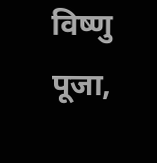विष्णु पूजा,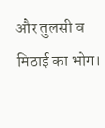और तुलसी व मिठाई का भोग।